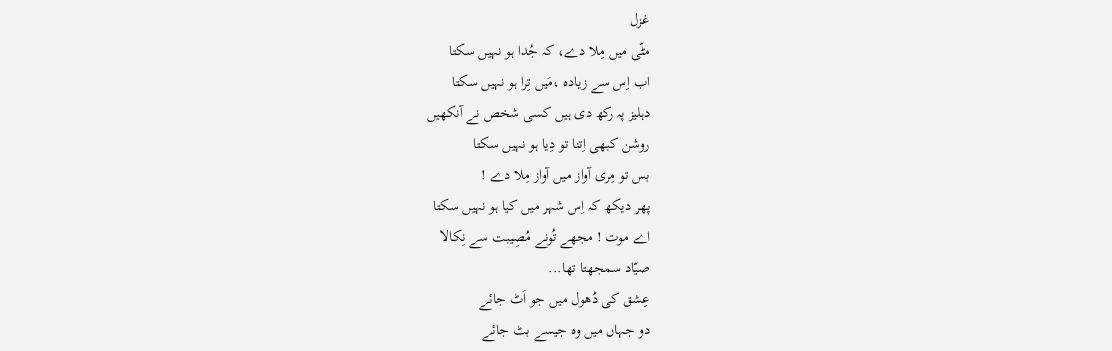غزل
مٹّی میں مِلا دے، کہ جُدا ہو نہیں سکتا
اب اِس سے زیادہ ،مَیں تِرا ہو نہیں سکتا
دہلیز پہ رکھ دی ہیں کسی شخص نے آنکھیں
روشن کبھی اِتنا تو دِیا ہو نہیں سکتا
بس تو مِری آواز میں آواز مِلا دے !
پھر دیکھ کہ اِس شہر میں کیا ہو نہیں سکتا
اے موت ! مجھے تُونے مُصِیبت سے نِکالا
صیّاد سمجھتا تھا...
عِشق کی دُھول میں جو اَٹ جائے
دو جہاں میں وہ جیسے بٹ جائے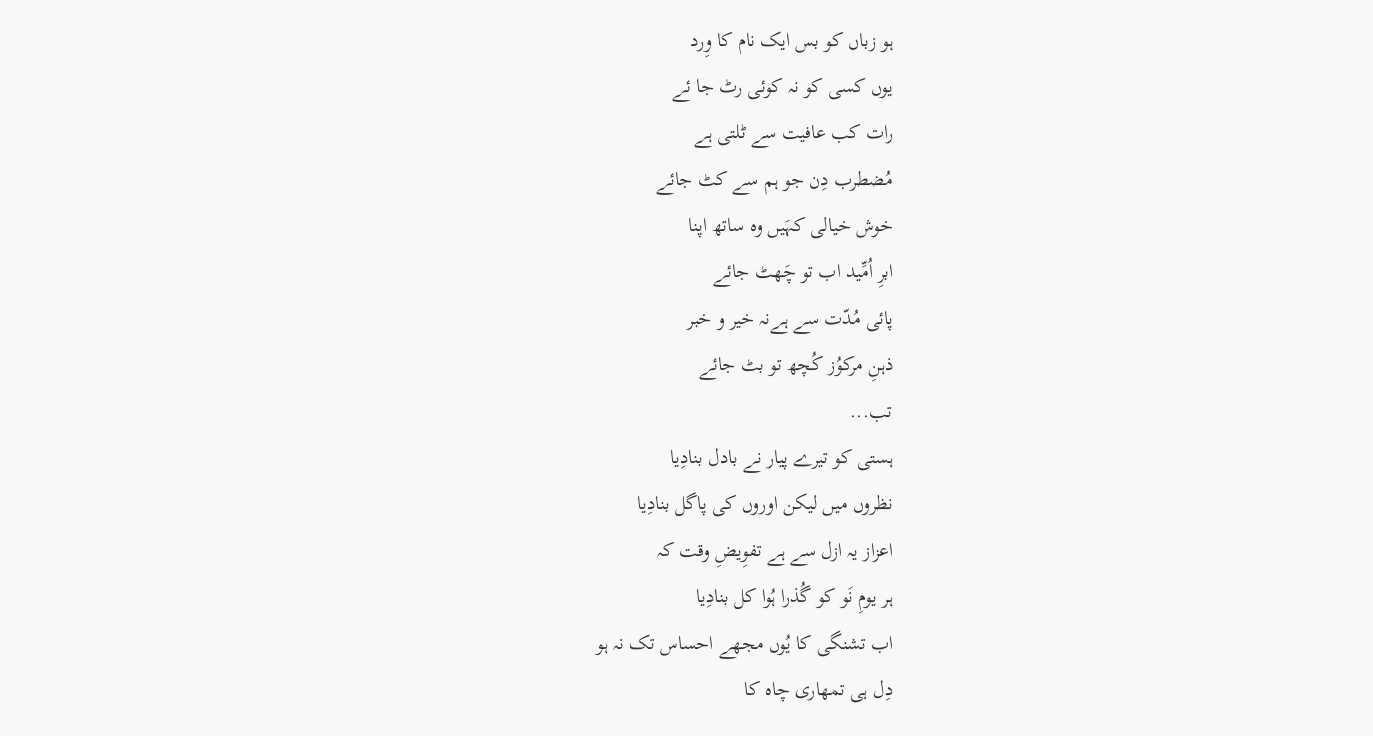ہو زباں کو بس ایک نام کا وِرد
یوں کسی کو نہ کوئی رٹ جا ئے
رات کب عافیت سے ٹلتی ہے
مُضطرب دِن جو ہم سے کٹ جائے
خوش خیالی کہَیں وہ ساتھ اپنا
ابرِ اُمِّید اب تو چَھٹ جائے
پائی مُدّت سے ہےنہ خیر و خبر
ذہنِ مرکوُز کُچھ تو بٹ جائے
تب...
ہستی کو تیرے پیار نے بادل بنادِیا
نظروں میں لیکن اوروں کی پاگل بنادِیا
اعزاز یہ ازل سے ہے تفوِیضِ وقت کہ
ہر یومِ نَو کو گُذرا ہُوا کل بنادِیا
اب تشنگی کا یُوں مجھے احساس تک نہ ہو
دِل ہی تمھاری چاہ کا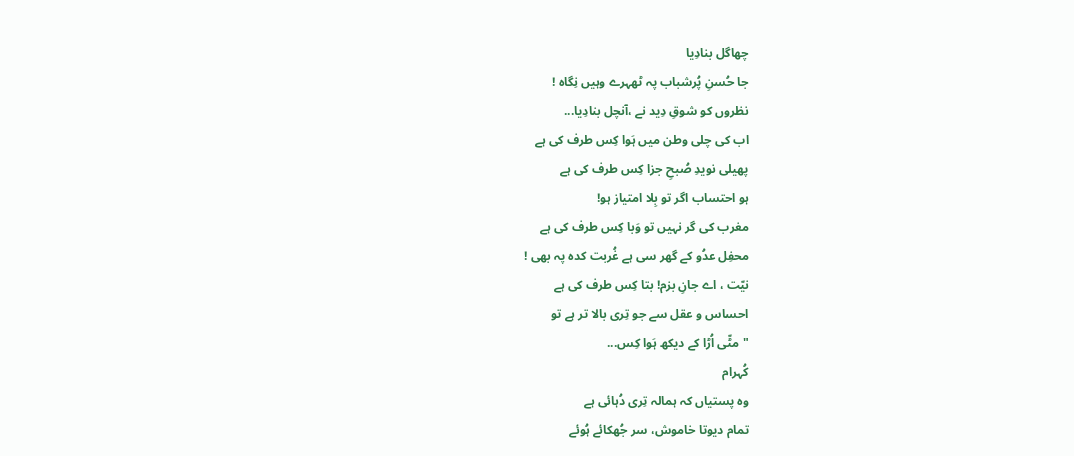چھاگل بنادِیا
جا حُسنِ پُرشباب پہ ٹھہرے وہیں نِگاہ !
نظروں کو شوقِ دِید نے ،آنچل بنادِیا...
اب کی چلی وطن میں ہَوا کِس طرف کی ہے
پھیلی نویدِ صُبحِ جزا کِس طرف کی ہے
ہو احتساب اگر تو بِلا امتیاز ہو!
مغرب کی گر نہیں تو وَبا کِس طرف کی ہے
محفِل عدُو کے گھر سی ہے غُربت کدہ پہ بھی !
نیّت ، اے جانِ بزم! بتا کِس طرف کی ہے
احساس و عقل سے جو تِری بالا تر ہے تو
"مٹّی اُڑا کے دیکھ ہَوا کِس...
کُہرام
وہ پستیاں کہ ہمالہ تِری دُہائی ہے
تمام دیوتا خاموش، سر جُھکائے ہُوئے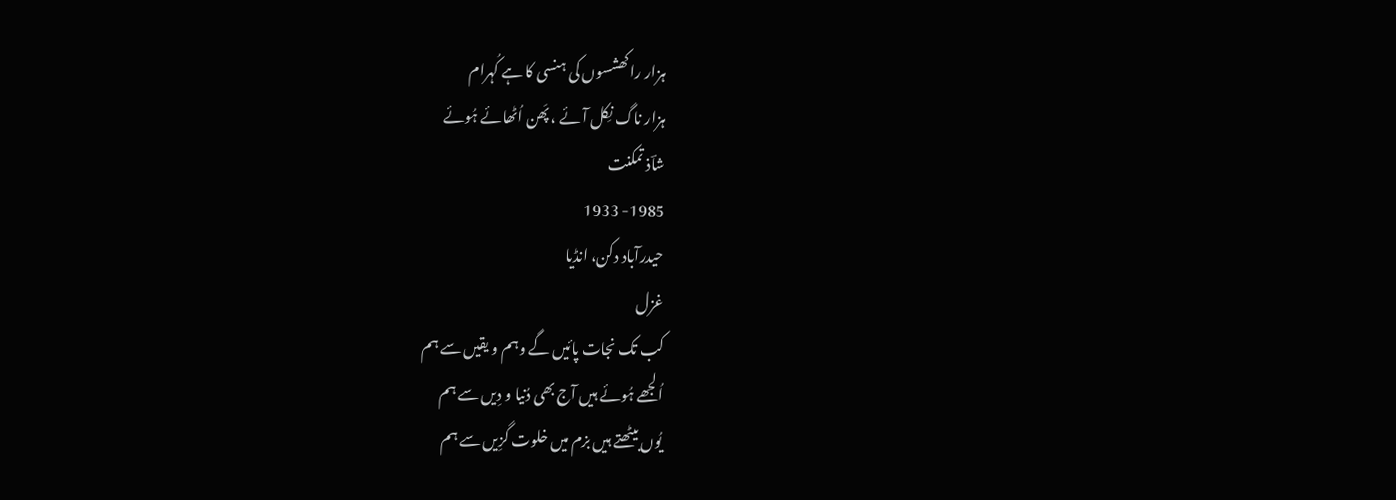ہزار راکھشسوں کی ہنسی کا ہے کُہرام
ہزار ناگ نِکل آئے ، پَھن اُٹھائے ہُوئے
شاؔذ تمکنت
1985- 1933
حیدرآباد دکن، انڈیا
غزل
کب تک نجات پائیں گے وہم و یقیں سے ہم
اُلجھے ہُوئے ہیں آج بھی دُنیا و دِیں سے ہم
یُوں بیٹھتے ہیں بزم میں خلوت گزِیں سے ہم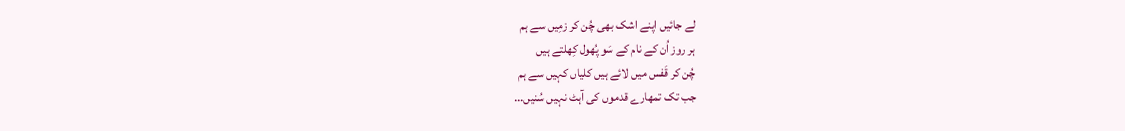لے جائیں اپنے اشک بھی چُن کر زمِیں سے ہم
ہر روز اُن کے نام کے سَو پُھول کِھلتے ہیں
چُن کر قَفس میں لائے ہیں کلیاں کہیں سے ہم
جب تک تمھارے قدموں کی آہٹ نہیں سُنیں...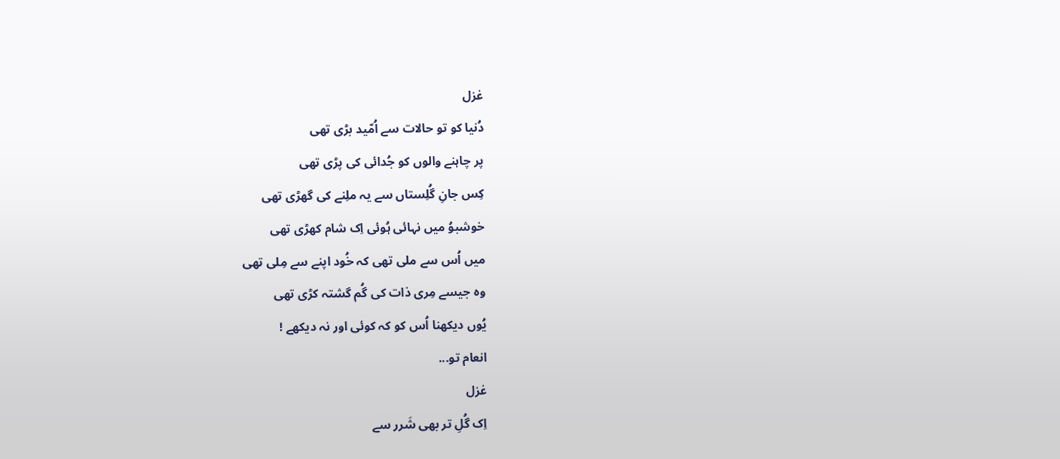غزل
دُنیا کو تو حالات سے اُمّید بڑی تھی
پر چاہنے والوں کو جُدائی کی پڑی تھی
کِس جانِ گُلِستاں سے یہ ملِنے کی گھڑی تھی
خوشبوُ میں نہائی ہُوئی اِک شام کھڑی تھی
میں اُس سے ملی تھی کہ خُود اپنے سے مِلی تھی
وہ جیسے مِری ذات کی گُم گشتہ کڑی تھی
یُوں دیکھنا اُس کو کہ کوئی اور نہ دیکھے !
انعام تو...
غزل
اِک گُلِ تر بھی شَرر سے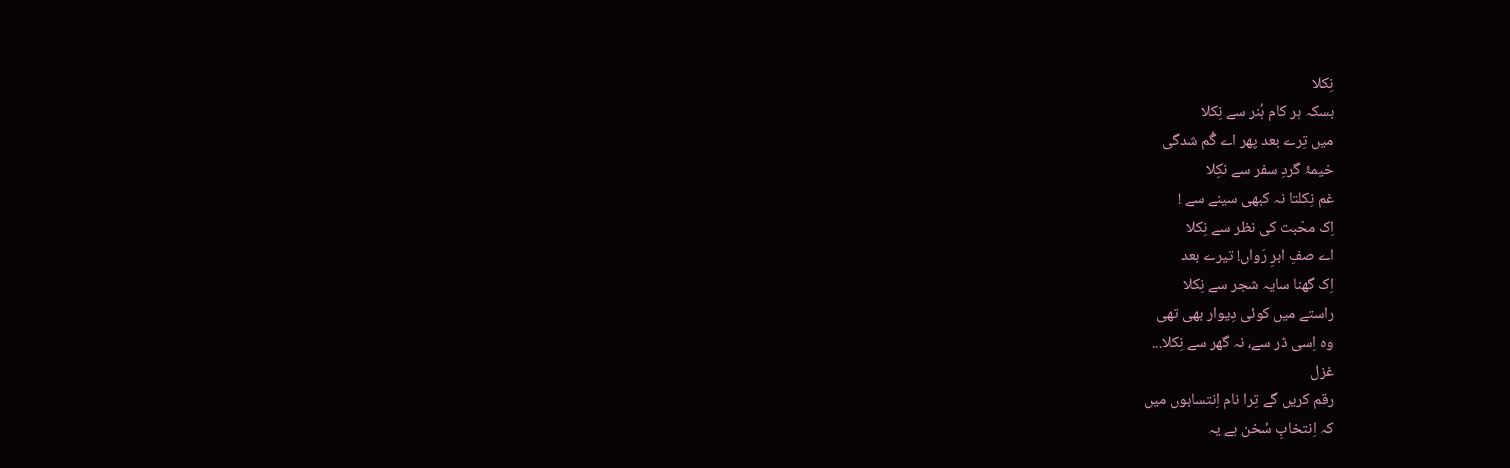نِکلا
بسکہ ہر کام ہُنر سے نِکلا
میں تِرے بعد پھر اے گُم شدگی
خیمۂ گردِ سفر سے نکِلا
غم نِکلتا نہ کبھی سینے سے !
اِک محّبت کی نظر سے نِکلا
اے صفِ ابرِ رَواں! تیرے بعد
اِک گھنا سایہ شجر سے نِکلا
راستے میں کوئی دِیوار بھی تھی
وہ اِسی ڈر سے، نہ گھر سے نِکلا...
غزل
رقم کریں گے تِرا نام اِنتسابوں میں
کہ اِنتخابِ سُخن ہے یہ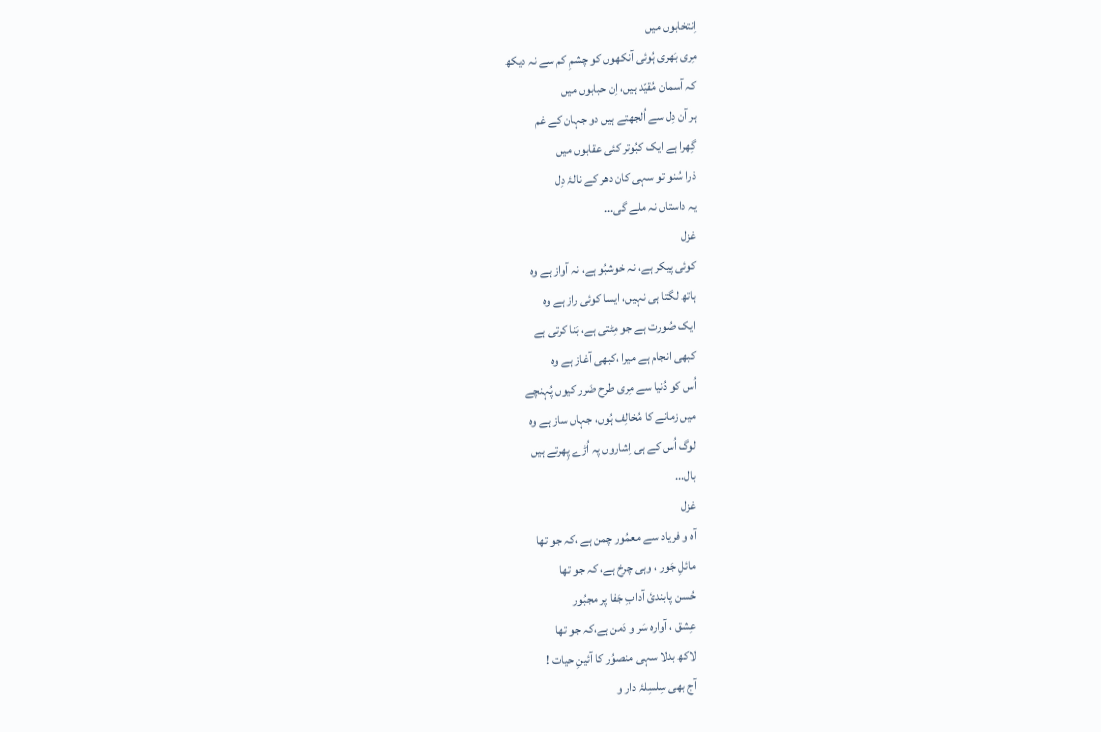اِنتخابوں میں
مِری بَھری ہُوئی آنکھوں کو چشمِ کم سے نہ دیکھ
کہ آسمان مُقیّد ہیں، اِن حبابوں میں
ہر آن دِل سے اُلجھتے ہیں دو جہان کے غم
گِھرا ہے ایک کبُوتر کئی عقابوں میں
ذرا سُنو تو سہی کان دھر کے نالۂ دِل
یہ داستاں نہ ملے گی...
غزل
کوئی پیکر ہے، نہ خوشبُو ہے، نہ آواز ہے وہ
ہاتھ لگتا ہی نہیں، ایسا کوئی راز ہے وہ
ایک صُورت ہے جو مِٹتی ہے، بَنا کرتی ہے
کبھی انجام ہے میرا ،کبھی آغاز ہے وہ
اُس کو دُنیا سے مِری طرح ضَرر کیوں پُہنچے
میں زمانے کا مُخالِف ہُوں، جہاں ساز ہے وہ
لوگ اُس کے ہی اِشاروں پہ اُڑے پِھرتے ہیں
بال...
غزل
آہ و فریاد سے معمُور چمن ہے ،کہ جو تھا
مائلِ جَور ، وہی چرخ ہے، کہ جو تھا
حُسن پابندیٔ آدابِ جَفا پر مجبُور
عِشق ، آوارہ سَر و دَمن ہے،کہ جو تھا
لاکھ بدلا سہی منصوُر کا آئینِ حیات !
آج بھی سِلسِلۂ دار و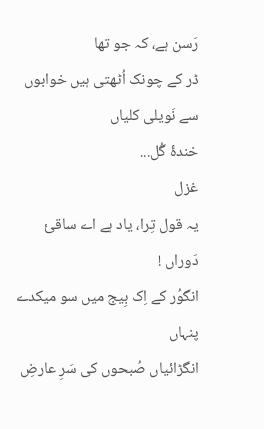رَسن ہے، کہ جو تھا
ڈر کے چونک اُٹھتی ہیں خوابوں سے نَویلی کلیاں
خندۂ گُل...
غزل
یہ قول تِرا، یاد ہے اے ساقئ دَوراں !
انگوُر کے اِک بِیج میں سو میکدے پنہاں
انگڑائیاں صُبحوں کی سَرِ عارضِ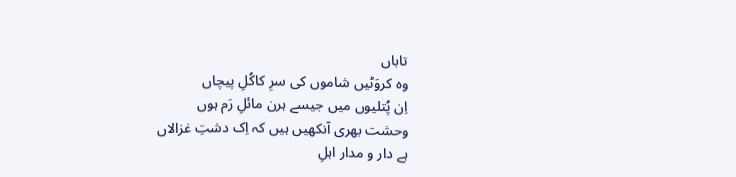تاباں
وہ کروَٹیں شاموں کی سرِ کاکُلِ پیچاں
اِن پُتلیوں میں جیسے ہرن مائلِ رَم ہوں
وحشت بھری آنکھیں ہیں کہ اِک دشتِ غزالاں
ہے دار و مدار اہلِ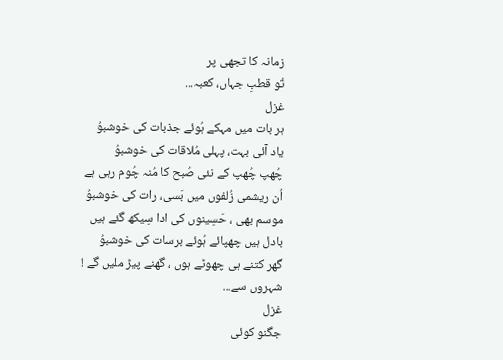زمانہ کا تجھی پر
تُو قطبِ جہاں، کعبہ...
غزل
ہر بات میں مہکے ہُوئے جذبات کی خوشبوُ
یاد آئی بہت، پہلی مُلاقات کی خوشبوُ
چُھپ چُھپ کے نئی صُبح کا مُنہ چُوم رہی ہے
اُن ریشمی زُلفوں میں بَسی، رات کی خوشبوُ
موسم بھی ، حَسِینوں کی ادا سِیکھ گئے ہیں
بادل ہیں چھپائے ہُوئے برسات کی خوشبوُ
گھر کتنے ہی چھوٹے ہوں ، گھنے پیڑ ملیں گے !
شہروں سے...
غزل
جگنو کوئی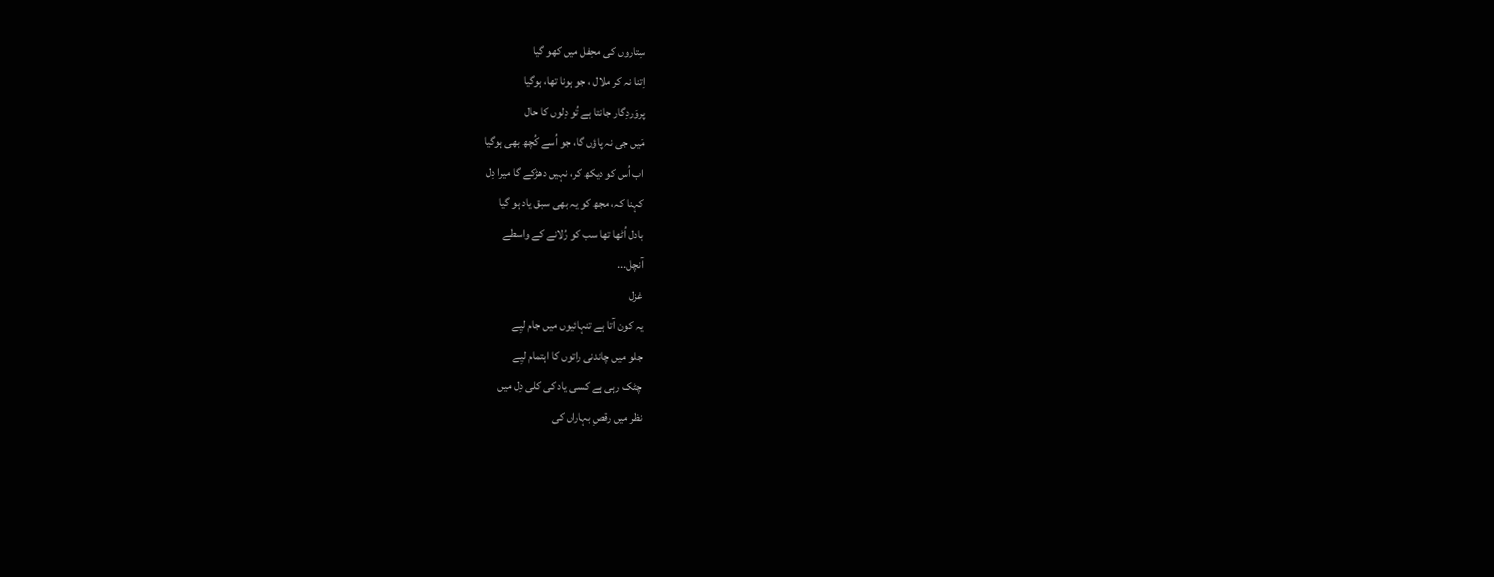سِتاروں کی محِفل میں کھو گیا
اِتنا نہ کر ملال ، جو ہونا تھا، ہوگیا
پروَردِگار جانتا ہے تُو دِلوں کا حال
مَیں جی نہ پاؤں گا، جو اُسے کُچھ بھی ہوگیا
اب اُس کو دیکھ کر، نہیں دھڑکے گا میرا دِل
کہنا کہ، مجھ کو یہ بھی سبق یاد ہو گیا
بادل اُٹھا تھا سب کو رُلانے کے واسطے
آنچل...
غزل
یہ کون آتا ہے تنہائیوں میں جام لیِے
جلو میں چاندنی راتوں کا اہتمام لیِے
چٹک رہی ہے کسی یاد کی کلی دِل میں
نظر میں رقصِ بہاراں کی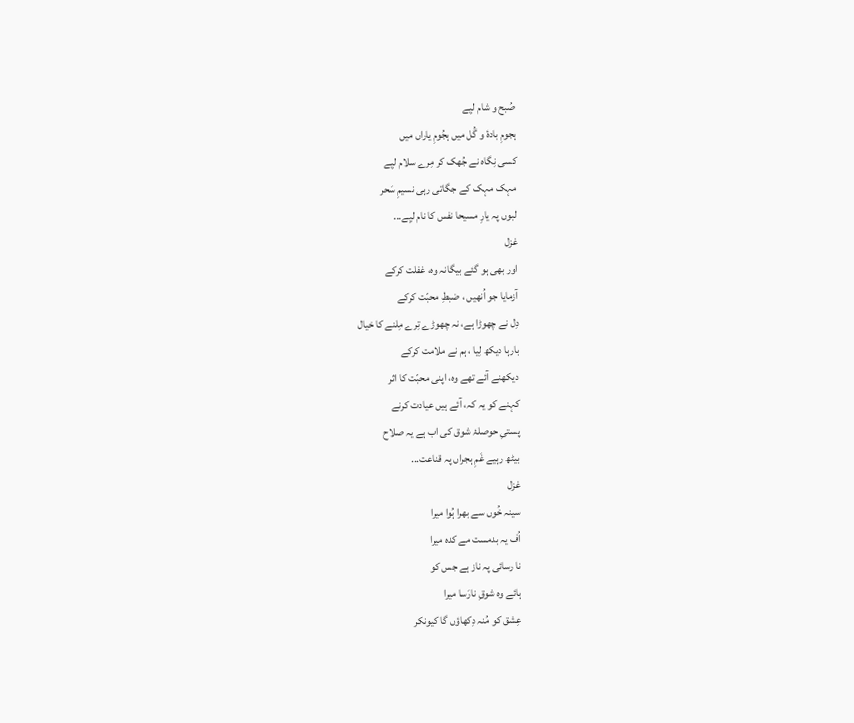صُبح و شام لیِے
ہجومِ بادۂ و گُل میں ہجُومِ یاراں میں
کسی نِگاہ نے جُھک کر مِرے سلام لیِے
مہک مہک کے جگاتی رہی نسیمِ سَحر
لبوں پہ یارِ مسیحا نفس کا نام لیِے...
غزل
اور بھی ہو گئے بیگانہ وہ، غفلت کرکے
آزمایا جو اُنھیں ، ضبطِ محبّت کرکے
دِل نے چھوڑا ہے، نہ چھوڑے تِرے مِلنے کا خیال
بارہا دیکھ لِیا ، ہم نے ملامت کرکے
دیکھنے آئے تھے وہ، اپنی محبّت کا اثر
کہنے کو یہ کہ، آئے ہیں عیادت کرنے
پستیِ حوصلۂ شوق کی اب ہے یہ صلاح
بیٹھ رہیے غَمِ ہجراں پہ قناعت...
غزل
سینہ خُوں سے بھرا ہُوا میرا
اُف یہ بدمست مے کدہ میرا
نا رسائی پہ ناز ہے جس کو
ہائے وہ شوقِ نارَسا میرا
عِشق کو مُنہ دِکھاؤں گا کیونکر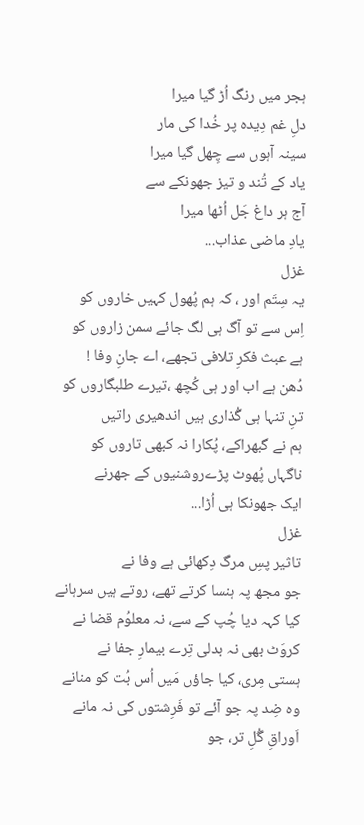ہجر میں رنگ اُڑ گیا میرا
دلِ غم دِیدہ پر خُدا کی مار
سینہ آہوں سے چِھل گیا میرا
یاد کے تُند و تیز جھونکے سے
آج ہر داغ جَل اُٹھا میرا
یادِ ماضی عذاب...
غزل
یہ سِتَم اور ، کہ ہم پُھول کہیں خاروں کو
اِس سے تو آگ ہی لگ جائے سمن زاروں کو
ہے عبث فکرِ تلافی تجھے، اے جانِ وفا !
دُھن ہے اب اور ہی کُچھ ،تیرے طلبگاروں کو
تنِ تنہا ہی گُذاری ہیں اندھیری راتیں
ہم نے گبھراکے، پُکارا نہ کبھی تاروں کو
ناگہاں پُھوٹ پڑےروشنیوں کے جھرنے
ایک جھونکا ہی اُڑا...
غزل
تاثیر پسِ مرگ دِکھائی ہے وفا نے
جو مجھ پہ ہنسا کرتے تھے، روتے ہیں سرہانے
کیا کہہ دیا چُپ کے سے، نہ معلوُم قضا نے
کروَٹ بھی نہ بدلی تِرے بیمارِ جفا نے
ہستی مِری، کیا جاؤں مَیں اُس بُت کو منانے
وہ ضِد پہ جو آئے تو فَرِشتوں کی نہ مانے
اَوراقِ گُلِ تر، جو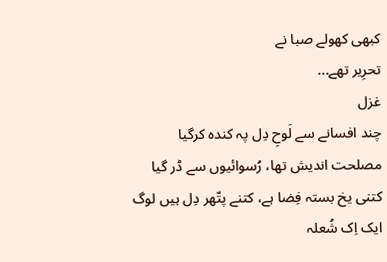کبھی کھولے صبا نے
تحرِیر تھے...
غزل
چند افسانے سے لَوحِ دِل پہ کندہ کرگیا
مصلحت اندیش تھا، رُسوائیوں سے ڈر گیا
کتنی یخ بستہ فِضا ہے، کتنے پتّھر دِل ہیں لوگ
ایک اِک شُعلہ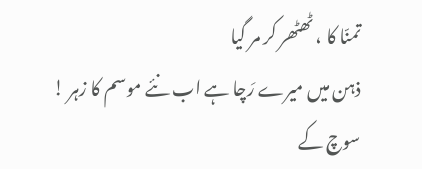تمنّا کا ، ٹھٹھر کر مر گیا
ذہن میں میرے رَچا ہے اب نئے موسم کا زہر !
سوچ کے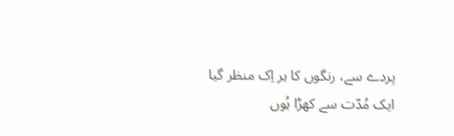پردے سے، رنگوں کا ہر اِک منظر گیا
ایک مُدّت سے کھڑا ہُوں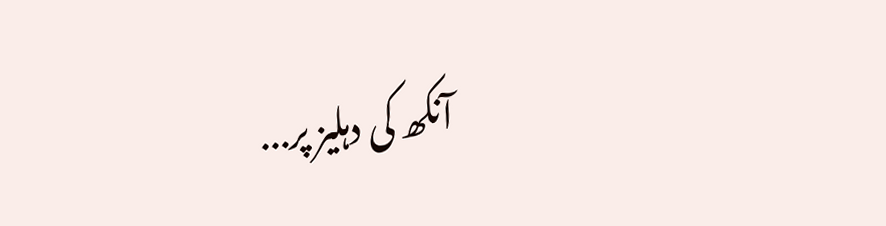آنکھ کی دہلیز پر...